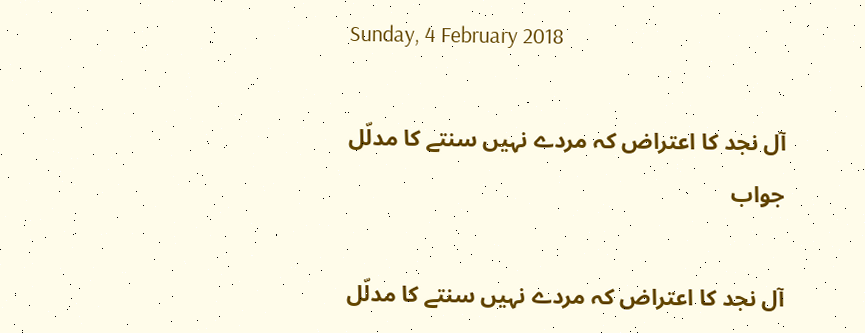Sunday, 4 February 2018

آل نجد کا اعتراض کہ مردے نہیں سنتے کا مدلّل جواب

آل نجد کا اعتراض کہ مردے نہیں سنتے کا مدلّل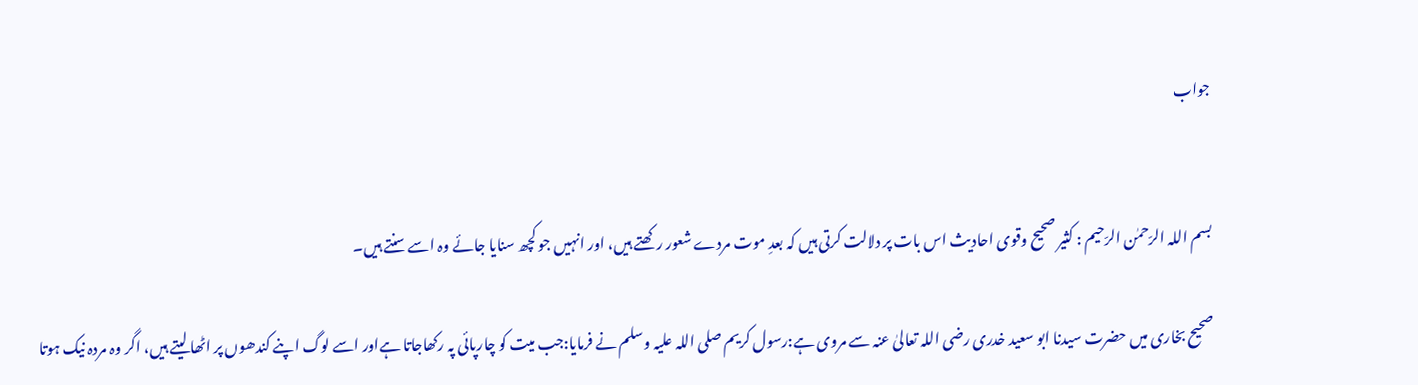جواب


بسم اللہ الرّحمٰن الرّحیم : کثیر صحیح وقوی احادیث اس بات پر دلالت کرتی ہیں کہ بعدِ موت مردے شعور رکھتے ہیں، اور انہیں جو کچھ سنایا جائے وہ اسے سنتے ہیں۔

صحیح بخاری میں حضرت سیدنا ابو سعید خدری رضی اللہ تعالیٰ عنہ سے مروی ہے:رسول کریم صلی اللہ علیہ وسلم نے فرمایا:جب میت کو چارپائی پہ رکھاجاتا ہےاور اسے لوگ اپنے کندھوں پر اٹھا لیتے ہیں، اگر وہ مردہ نیک ہوتا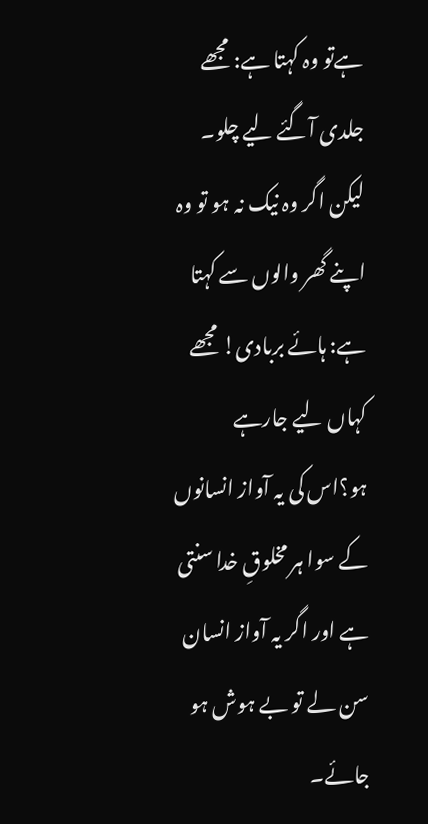ہےتو وہ کہتا ہے: مجھے جلدی آگئے لیے چلو۔ لیکن اگر وہ نیک نہ ہو تو وہ اپنے گھر والوں سے کہتا ہے: ہائے بربادی! مجھے کہاں لیے جارہے ہو؟اس کی یہ آواز انسانوں کے سوا ہر مخلوقِ خدا سنتی ہے اور اگر یہ آواز انسان سن لے تو بے ہوش ہو جائے۔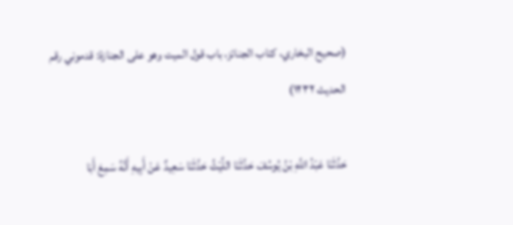(صحيح البخاري، کتاب الجنائز، باب قول الميت وهو علی الجنازة: قدموني رقم الحدیث ۱۲۳۲)

حَدَّثَنَا عَبْدُ اللَّهِ بْنُ يُوسُفَ حَدَّثَنَا اللَّيْثُ حَدَّثَنَا سَعِيدٌ عَنْ أَبِيهِ أَنَّهُ سَمِعَ أَبَا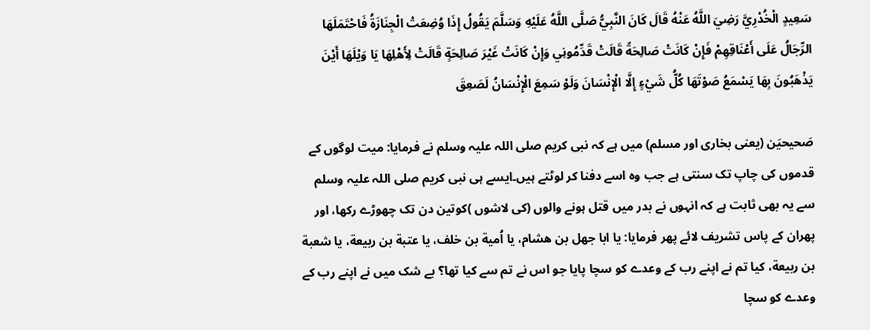سَعِيدٍ الْخُدْرِيَّ رَضِيَ اللَّهُ عَنْهُ قَالَ كَانَ النَّبِيُّ صَلَّى اللَّهُ عَلَيْهِ وَسَلَّمَ يَقُولُ إِذَا وُضِعَتْ الْجِنَازَةُ فَاحْتَمَلَهَا الرِّجَالُ عَلَى أَعْنَاقِهِمْ فَإِنْ كَانَتْ صَالِحَةً قَالَتْ قَدِّمُونِي وَإِنْ كَانَتْ غَيْرَ صَالِحَةٍ قَالَتْ لِأَهْلِهَا يَا وَيْلَهَا أَيْنَ يَذْهَبُونَ بِهَا يَسْمَعُ صَوْتَهَا كُلُّ شَيْءٍ إِلَّا الْإِنْسَانَ وَلَوْ سَمِعَ الْإِنْسَانُ لَصَعِقَ

صَحیحیَن (یعنی بخاری اور مسلم) میں ہے کہ نبی کریم صلی اللہ علیہ وسلم نے فرمایا: میت لوگوں کے قدموں کی چاپ تک سنتی ہے جب وہ اسے دفنا کر لوٹتے ہیں۔ایسے ہی نبی کریم صلی اللہ علیہ وسلم سے یہ بھی ثابت ہے کہ انہوں نے بدر میں قتل ہونے والوں (کی لاشوں )کوتین دن تک چھوڑے رکھا، اور پھران کے پاس تشریف لائے پھر فرمایا: يا ابا جهل بن هشام، يا اُمية بن خلف، يا عتبة بن ربيعة، يا شعبة بن ربيعة، کیا تم نے اپنے رب کے وعدے کو سچا پایا جو اس نے تم سے کیا تھا؟ بے شک میں نے اپنے رب کے وعدے کو سچا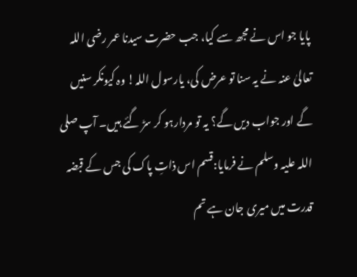پایا جو اس نے مجھ سے کیا، جب حضرت سیدنا عمر رضی اللہ تعالیٰ عنہ نے یہ سنا تو عرض کی، یارسول اللہ! وہ کیونکر سنیں گے اور جواب دیں گے؟ یہ تو مردارہو کر سڑ گئے ہیں۔ آپ صلی اللہ علیہ وسلم نے فرمایا:قسم اس ذاتِ پاک کی جس کے قبضہ قدرت میں میری جان ہے تم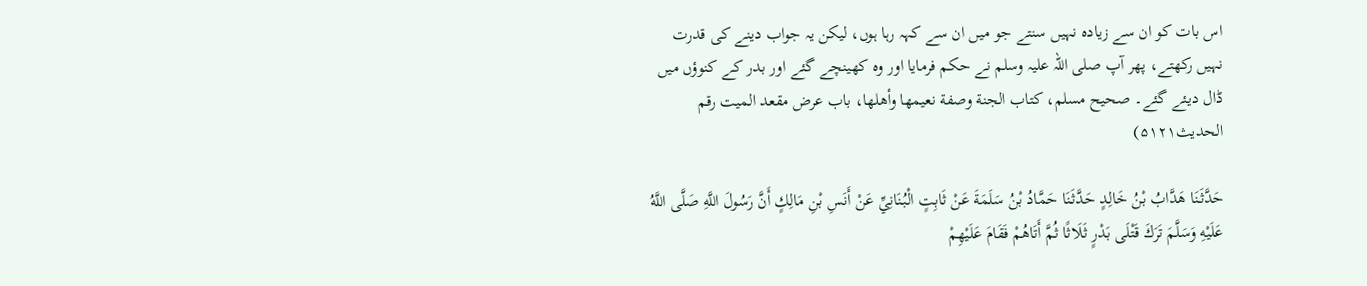اس بات کو ان سے زیادہ نہیں سنتے جو میں ان سے کہہ رہا ہوں، لیکن یہ جواب دینے کی قدرت نہیں رکھتے، پھر آپ صلی اللہ علیہ وسلم نے حکم فرمایا اور وہ کھینچے گئے اور بدر کے کنوؤں میں ڈال دیئے گئے۔ صحيح مسلم، کتاب الجنة وصفة نعيمها وأهلها، باب عرض مقعد الميت رقم الحدیث۵۱۲۱)

حَدَّثَنَا هَدَّابُ بْنُ خَالِدٍ حَدَّثَنَا حَمَّادُ بْنُ سَلَمَةَ عَنْ ثَابِتٍ الْبُنَانِيِّ عَنْ أَنَسِ بْنِ مَالِكٍ أَنَّ رَسُولَ اللَّهِ صَلَّى اللَّهُ عَلَيْهِ وَسَلَّمَ تَرَكَ قَتْلَى بَدْرٍ ثَلَاثًا ثُمَّ أَتَاهُمْ فَقَامَ عَلَيْهِمْ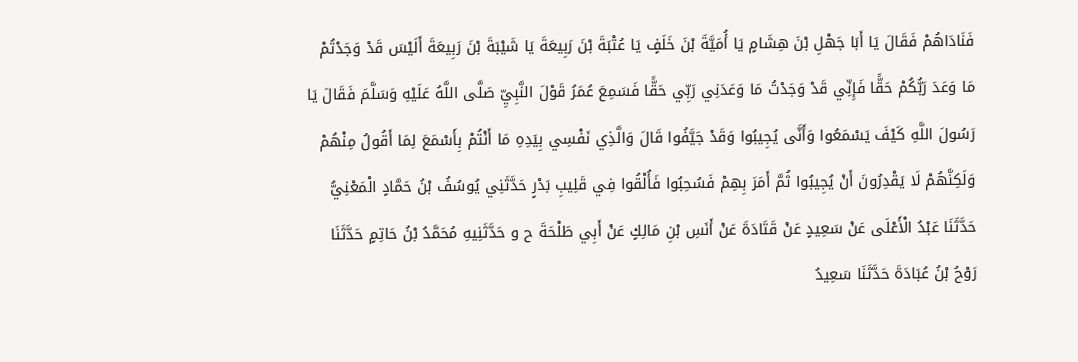فَنَادَاهُمْ فَقَالَ يَا أَبَا جَهْلِ بْنَ هِشَامٍ يَا أُمَيَّةَ بْنَ خَلَفٍ يَا عُتْبَةَ بْنَ رَبِيعَةَ يَا شَيْبَةَ بْنَ رَبِيعَةَ أَلَيْسَ قَدْ وَجَدْتُمْ مَا وَعَدَ رَبُّكُمْ حَقًّا فَإِنِّي قَدْ وَجَدْتُ مَا وَعَدَنِي رَبِّي حَقًّا فَسَمِعَ عُمَرُ قَوْلَ النَّبِيِّ صَلَّى اللَّهُ عَلَيْهِ وَسَلَّمَ فَقَالَ يَا رَسُولَ اللَّهِ كَيْفَ يَسْمَعُوا وَأَنَّى يُجِيبُوا وَقَدْ جَيَّفُوا قَالَ وَالَّذِي نَفْسِي بِيَدِهِ مَا أَنْتُمْ بِأَسْمَعَ لِمَا أَقُولُ مِنْهُمْ وَلَكِنَّهُمْ لَا يَقْدِرُونَ أَنْ يُجِيبُوا ثُمَّ أَمَرَ بِهِمْ فَسُحِبُوا فَأُلْقُوا فِي قَلِيبِ بَدْرٍ حَدَّثَنِي يُوسُفُ بْنُ حَمَّادٍ الْمَعْنِيُّ حَدَّثَنَا عَبْدُ الْأَعْلَى عَنْ سَعِيدٍ عَنْ قَتَادَةَ عَنْ أَنَسِ بْنِ مَالِكٍ عَنْ أَبِي طَلْحَةَ ح و حَدَّثَنِيهِ مُحَمَّدُ بْنُ حَاتِمٍ حَدَّثَنَا رَوْحُ بْنُ عُبَادَةَ حَدَّثَنَا سَعِيدُ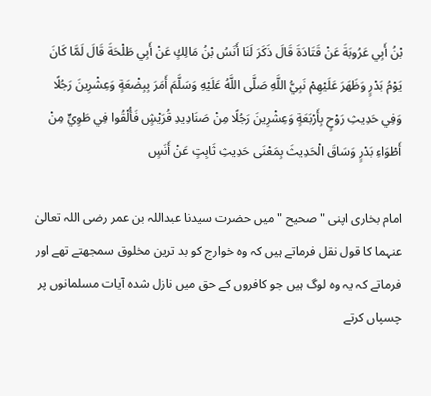بْنُ أَبِي عَرُوبَةَ عَنْ قَتَادَةَ قَالَ ذَكَرَ لَنَا أَنَسُ بْنُ مَالِكٍ عَنْ أَبِي طَلْحَةَ قَالَ لَمَّا كَانَ يَوْمُ بَدْرٍ وَظَهَرَ عَلَيْهِمْ نَبِيُّ اللَّهِ صَلَّى اللَّهُ عَلَيْهِ وَسَلَّمَ أَمَرَ بِبِضْعَةٍ وَعِشْرِينَ رَجُلًا وَفِي حَدِيثِ رَوْحٍ بِأَرْبَعَةٍ وَعِشْرِينَ رَجُلًا مِنْ صَنَادِيدِ قُرَيْشٍ فَأُلْقُوا فِي طَوِيٍّ مِنْ أَطْوَاءِ بَدْرٍ وَسَاقَ الْحَدِيثَ بِمَعْنَى حَدِيثِ ثَابِتٍ عَنْ أَنَسٍ

امام بخاری اپنی "صحیح " میں حضرت سیدنا عبداللہ بن عمر رضی اللہ تعالیٰ عنہما کا قول نقل فرماتے ہیں کہ وہ خوارج کو بد ترین مخلوق سمجھتے تھے اور فرماتے کہ یہ وہ لوگ ہیں جو کافروں کے حق میں نازل شدہ آیات مسلمانوں پر چسپاں کرتے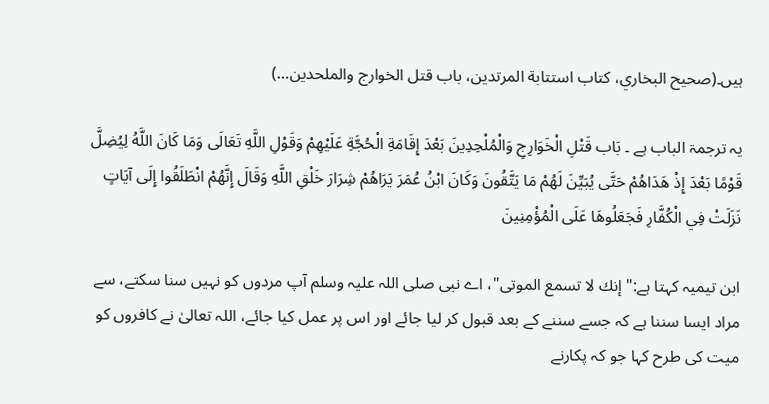ہیں۔(صحيح البخاري، کتاب استتابة المرتدين، باب قتل الخوارج والملحدين…)

یہ ترجمۃ الباب ہے ۔ بَاب قَتْلِ الْخَوَارِجِ وَالْمُلْحِدِينَ بَعْدَ إِقَامَةِ الْحُجَّةِ عَلَيْهِمْ وَقَوْلِ اللَّهِ تَعَالَى وَمَا كَانَ اللَّهُ لِيُضِلَّ قَوْمًا بَعْدَ إِذْ هَدَاهُمْ حَتَّى يُبَيِّنَ لَهُمْ مَا يَتَّقُونَ وَكَانَ ابْنُ عُمَرَ يَرَاهُمْ شِرَارَ خَلْقِ اللَّهِ وَقَالَ إِنَّهُمْ انْطَلَقُوا إِلَى آيَاتٍ نَزَلَتْ فِي الْكُفَّارِ فَجَعَلُوهَا عَلَى الْمُؤْمِنِينَ

ابن تیمیہ کہتا ہے:"إنك لا تسمع الموتى"، اے نبی صلی اللہ علیہ وسلم آپ مردوں کو نہیں سنا سکتے، سے مراد ایسا سننا ہے کہ جسے سننے کے بعد قبول کر لیا جائے اور اس پر عمل کیا جائے، اللہ تعالیٰ نے کافروں کو میت کی طرح کہا جو کہ پکارنے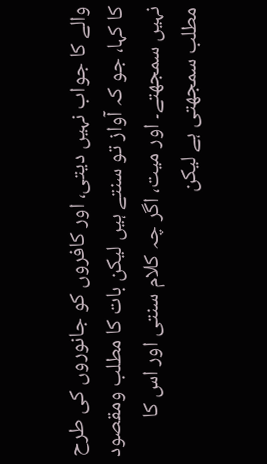والے کا جواب نہیں دیتی، اور کافروں کو جانوروں کی طرح کا کہا، جو کہ آواز تو سنتے ہیں لیکن بات کا مطلب ومقصود نہیں سمجھتے۔ اور میت، اگر چہ کلام سنتی اور اس کا مطلب سمجھتی ہے لیکن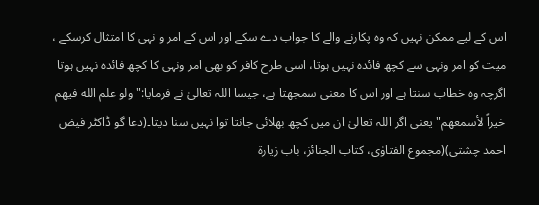اس کے لیے ممکن نہیں کہ وہ پکارنے والے کا جواب دے سکے اور اس کے امر و نہی کا امتثال کرسکے ، میت کو امر ونہی سے کچھ فائدہ نہیں ہوتا، اسی طرح کافر کو بھی امر ونہی کا کچھ فائدہ نہیں ہوتا اگرچہ وہ خطاب سنتا ہے اور اس کا معنی سمجھتا ہے، جیسا اللہ تعالیٰ نے فرمایا:"ولو علم الله فيهم خيراً لأسمعهم" یعنی اگر اللہ تعالیٰ ان میں کچھ بھلائی جانتا توا نہیں سنا دیتا۔(دعا گو ڈاکٹر فیض احمد چشتی)(مجموع الفتاوٰی، کتاب الجنائز، باب زيارة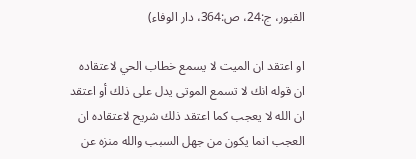القبور، ج:24، ص:364، دار الوفاء)

او اعتقد ان الميت لا يسمع خطاب الحي لاعتقاده ان قوله انك لا تسمع الموتى يدل على ذلك أو اعتقد ان الله لا يعجب كما اعتقد ذلك شريح لاعتقاده ان العجب انما يكون من جهل السبب والله منزه عن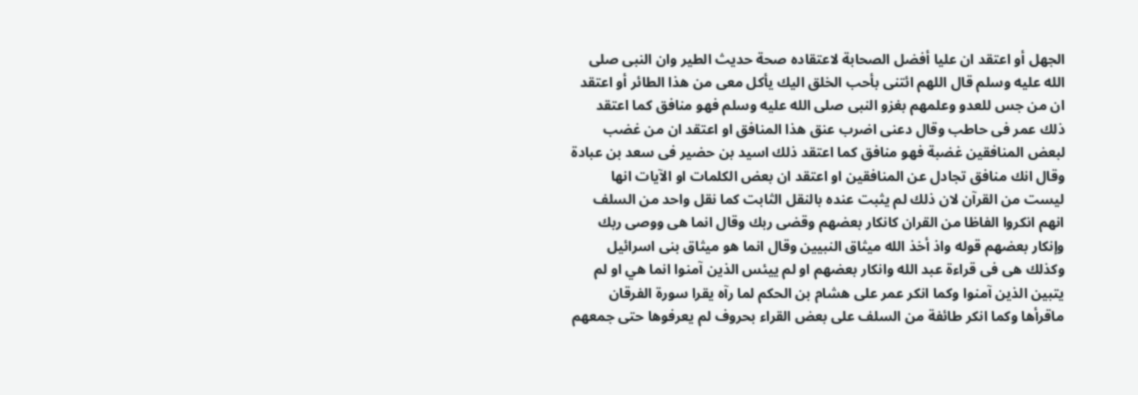الجهل أو اعتقد ان عليا أفضل الصحابة لاعتقاده صحة حديث الطير وان النبى صلى الله عليه وسلم قال اللهم ائتنى بأحب الخلق اليك يأكل معى من هذا الطائر أو اعتقد ان من جس للعدو وعلمهم بغزو النبى صلى الله عليه وسلم فهو منافق كما اعتقد ذلك عمر فى حاطب وقال دعنى اضرب عنق هذا المنافق او اعتقد ان من غضب لبعض المنافقين غضبة فهو منافق كما اعتقد ذلك اسيد بن حضير فى سعد بن عبادة وقال انك منافق تجادل عن المنافقين او اعتقد ان بعض الكلمات او الآيات انها ليست من القرآن لان ذلك لم يثبت عنده بالنقل الثابت كما نقل واحد من السلف انهم انكروا الفاظا من القران كانكار بعضهم وقضى ربك وقال انما هى ووصى ربك وإنكار بعضهم قوله واذ أخذ الله ميثاق النبيين وقال انما هو ميثاق بنى اسرائيل وكذلك هى فى قراءة عبد الله وانكار بعضهم او لم ييئس الذين آمنوا انما هي او لم يتبين الذين آمنوا وكما انكر عمر على هشام بن الحكم لما رآه يقرا سورة الفرقان ماقرأها وكما انكر طائفة من السلف على بعض القراء بحروف لم يعرفوها حتى جمعهم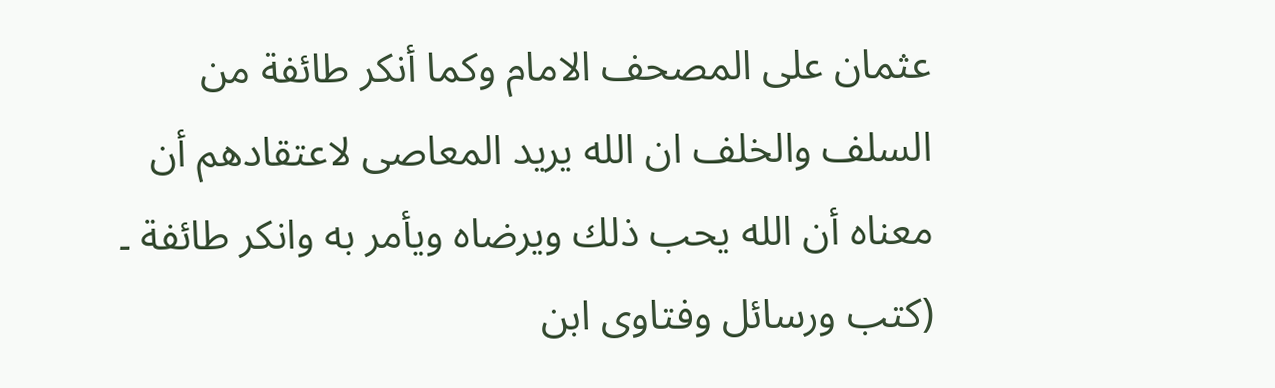عثمان على المصحف الامام وكما أنكر طائفة من السلف والخلف ان الله يريد المعاصى لاعتقادهم أن معناه أن الله يحب ذلك ويرضاه ويأمر به وانكر طائفة ۔ (كتب ورسائل وفتاوى ابن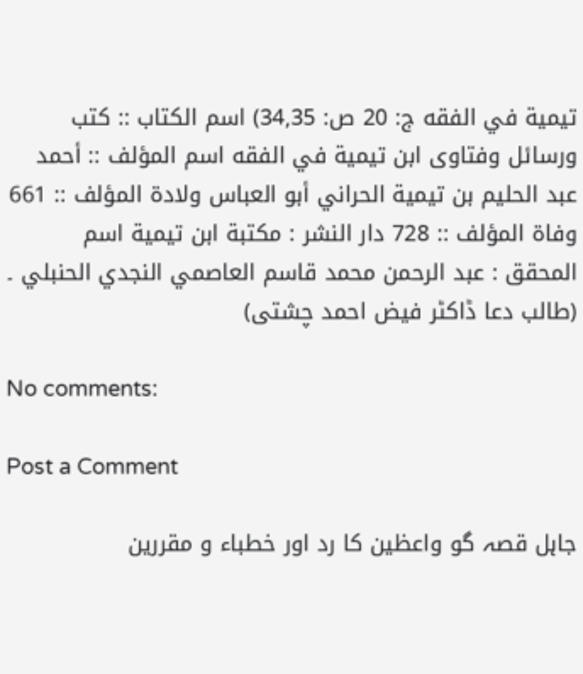تيمية في الفقه ج: 20 ص: 34,35) اسم الكتاب :: كتب ورسائل وفتاوى ابن تيمية في الفقه اسم المؤلف :: أحمد عبد الحليم بن تيمية الحراني أبو العباس ولادة المؤلف :: 661 وفاة المؤلف :: 728 دار النشر : مكتبة ابن تيمية اسم المحقق : عبد الرحمن محمد قاسم العاصمي النجدي الحنبلي ۔ (طالب دعا ڈاکٹر فیض احمد چشتی)

No comments:

Post a Comment

جاہل قصہ گو واعظین کا رد اور خطباء و مقررین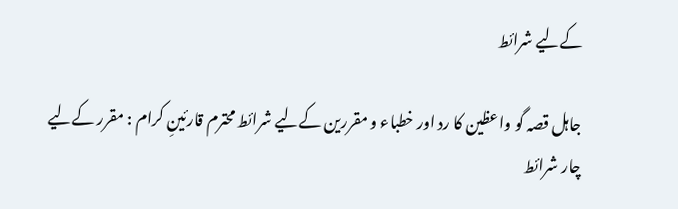کےلیے شرائط

جاہل قصہ گو واعظین کا رد اور خطباء و مقررین کےلیے شرائط محترم قارئینِ کرام : مقرر کےلیے چار شرائط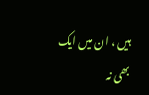ہیں ، ان میں ایک بھی نہ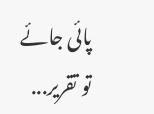پائی جائے تو تقریر...